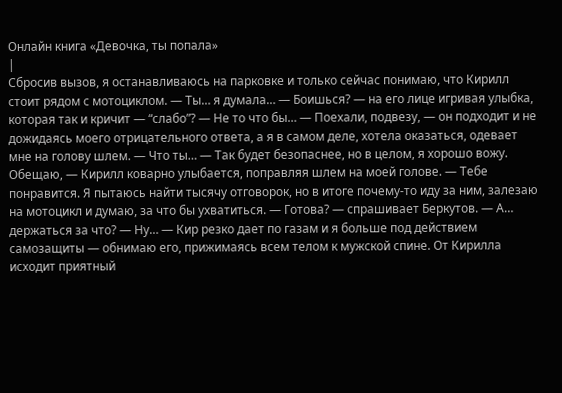Онлайн книга «Девочка, ты попала»
|
Сбросив вызов, я останавливаюсь на парковке и только сейчас понимаю, что Кирилл стоит рядом с мотоциклом. — Ты… я думала… — Боишься? — на его лице игривая улыбка, которая так и кричит — “слабо”? — Не то что бы… — Поехали, подвезу, — он подходит и не дожидаясь моего отрицательного ответа, а я в самом деле, хотела оказаться, одевает мне на голову шлем. — Что ты… — Так будет безопаснее, но в целом, я хорошо вожу. Обещаю, — Кирилл коварно улыбается, поправляя шлем на моей голове. — Тебе понравится. Я пытаюсь найти тысячу отговорок, но в итоге почему-то иду за ним, залезаю на мотоцикл и думаю, за что бы ухватиться. — Готова? — спрашивает Беркутов. — А… держаться за что? — Ну… — Кир резко дает по газам и я больше под действием самозащиты — обнимаю его, прижимаясь всем телом к мужской спине. От Кирилла исходит приятный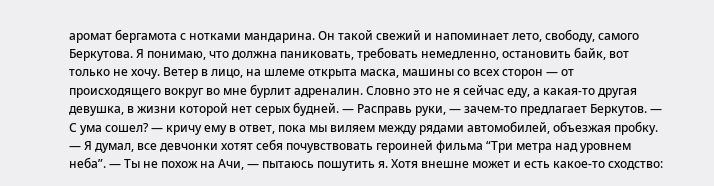аромат бергамота с нотками мандарина. Он такой свежий и напоминает лето, свободу, самого Беркутова. Я понимаю, что должна паниковать, требовать немедленно, остановить байк, вот только не хочу. Ветер в лицо, на шлеме открыта маска, машины со всех сторон — от происходящего вокруг во мне бурлит адреналин. Словно это не я сейчас еду, а какая-то другая девушка, в жизни которой нет серых будней. — Расправь руки, — зачем-то предлагает Беркутов. — С ума сошел? — кричу ему в ответ, пока мы виляем между рядами автомобилей, объезжая пробку. — Я думал, все девчонки хотят себя почувствовать героиней фильма “Три метра над уровнем неба”. — Ты не похож на Ачи, — пытаюсь пошутить я. Хотя внешне может и есть какое-то сходство: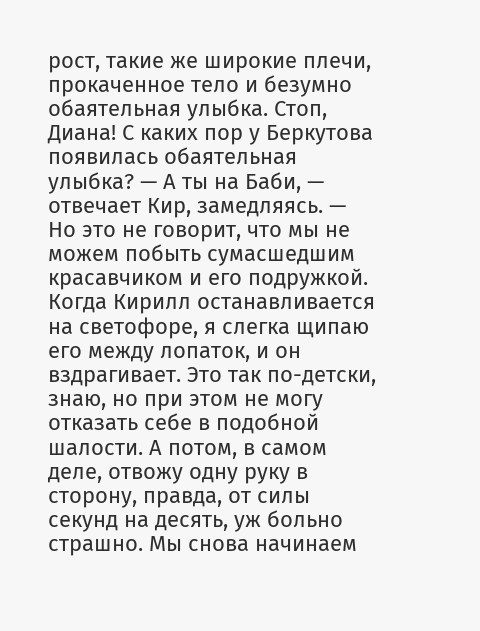рост, такие же широкие плечи, прокаченное тело и безумно обаятельная улыбка. Стоп, Диана! С каких пор у Беркутова появилась обаятельная улыбка? — А ты на Баби, — отвечает Кир, замедляясь. — Но это не говорит, что мы не можем побыть сумасшедшим красавчиком и его подружкой. Когда Кирилл останавливается на светофоре, я слегка щипаю его между лопаток, и он вздрагивает. Это так по-детски, знаю, но при этом не могу отказать себе в подобной шалости. А потом, в самом деле, отвожу одну руку в сторону, правда, от силы секунд на десять, уж больно страшно. Мы снова начинаем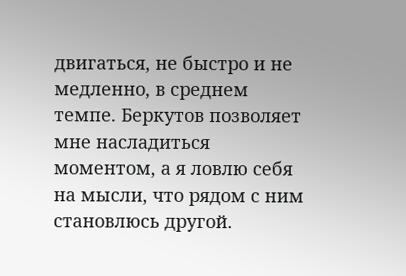двигаться, не быстро и не медленно, в среднем темпе. Беркутов позволяет мне насладиться моментом, а я ловлю себя на мысли, что рядом с ним становлюсь другой.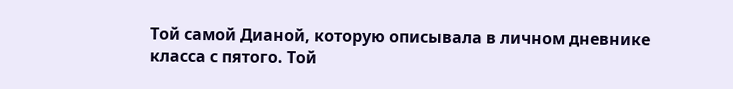Той самой Дианой, которую описывала в личном дневнике класса с пятого. Той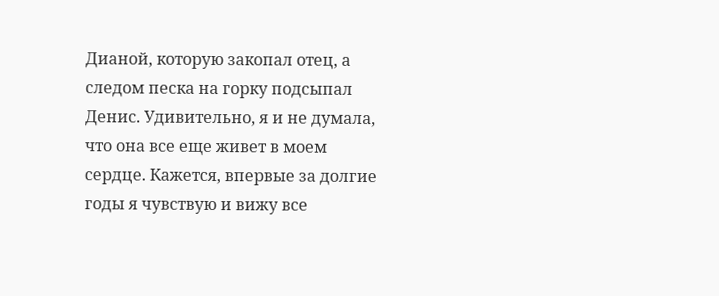Дианой, которую закопал отец, а следом песка на горку подсыпал Денис. Удивительно, я и не думала, что она все еще живет в моем сердце. Кажется, впервые за долгие годы я чувствую и вижу все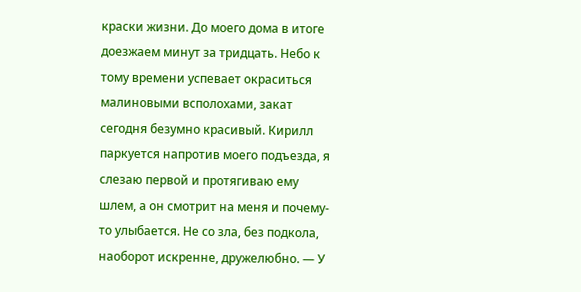краски жизни. До моего дома в итоге доезжаем минут за тридцать. Небо к тому времени успевает окраситься малиновыми всполохами, закат сегодня безумно красивый. Кирилл паркуется напротив моего подъезда, я слезаю первой и протягиваю ему шлем, а он смотрит на меня и почему-то улыбается. Не со зла, без подкола, наоборот искренне, дружелюбно. — У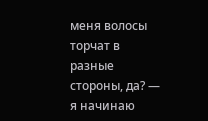меня волосы торчат в разные стороны, да? — я начинаю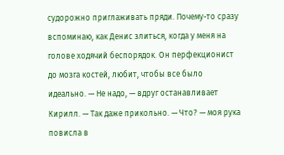судорожно приглаживать пряди. Почему-то сразу вспоминаю, как Денис злиться, когда у меня на голове ходячий беспорядок. Он перфекционист до мозга костей, любит, чтобы все было идеально. — Не надо, — вдруг останавливает Кирилл. — Так даже прикольно. — Что? — моя рука повисла в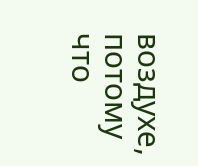воздухе, потому что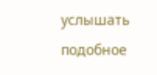услышать подобное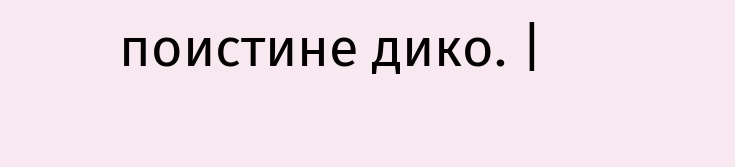поистине дико. |